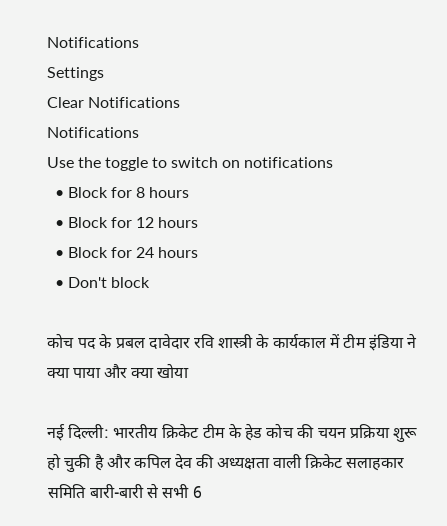Notifications
Settings
Clear Notifications
Notifications
Use the toggle to switch on notifications
  • Block for 8 hours
  • Block for 12 hours
  • Block for 24 hours
  • Don't block

कोच पद के प्रबल दावेदार रवि शास्त्री के कार्यकाल में टीम इंडिया ने क्या पाया और क्या खोया

नई दिल्ली: भारतीय क्रिकेट टीम के हेड कोच की चयन प्रक्रिया शुरू हो चुकी है और कपिल देव की अध्यक्षता वाली क्रिकेट सलाहकार समिति बारी-बारी से सभी 6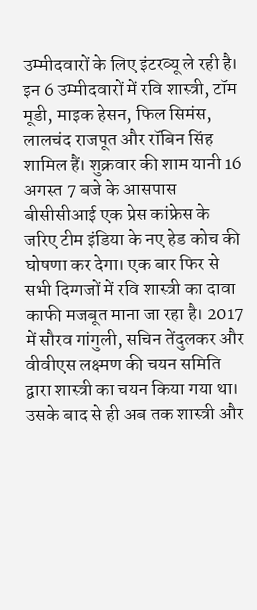उम्मीदवारों के लिए इंटरव्यू ले रही है। इन 6 उम्मीदवारों में रवि शास्त्री, टॉम मूडी, माइक हेसन, फिल सिमंस, लालचंद राजपूत और रॉबिन सिंह शामिल हैं। शुक्रवार की शाम यानी 16 अगस्त 7 बजे के आसपास बीसीसीआई एक प्रेस कांफ्रेस के जरिए टीम इंडिया के नए हेड कोच की घोषणा कर देगा। एक बार फिर से सभी दिग्गजों में रवि शास्त्री का दावा काफी मजबूत माना जा रहा है। 2017 में सौरव गांगुली, सचिन तेंदुलकर और वीवीएस लक्ष्मण की चयन समिति द्वारा शास्त्री का चयन किया गया था। उसके बाद से ही अब तक शास्त्री और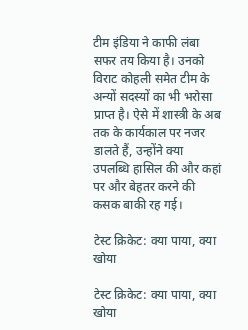टीम इंडिया ने काफी लंबा सफर तय किया है। उनको विराट कोहली समेत टीम के अन्यों सदस्यों का भी भरोसा प्राप्त है। ऐसे में शास्त्री के अब तक के कार्यकाल पर नजर डालते हैं, उन्होंने क्या उपलब्धि हासिल की और कहां पर और बेहतर करने की कसक बाकी रह गई।

टेस्ट क्रिकेट: क्या पाया, क्या खोया

टेस्ट क्रिकेट: क्या पाया, क्या खोया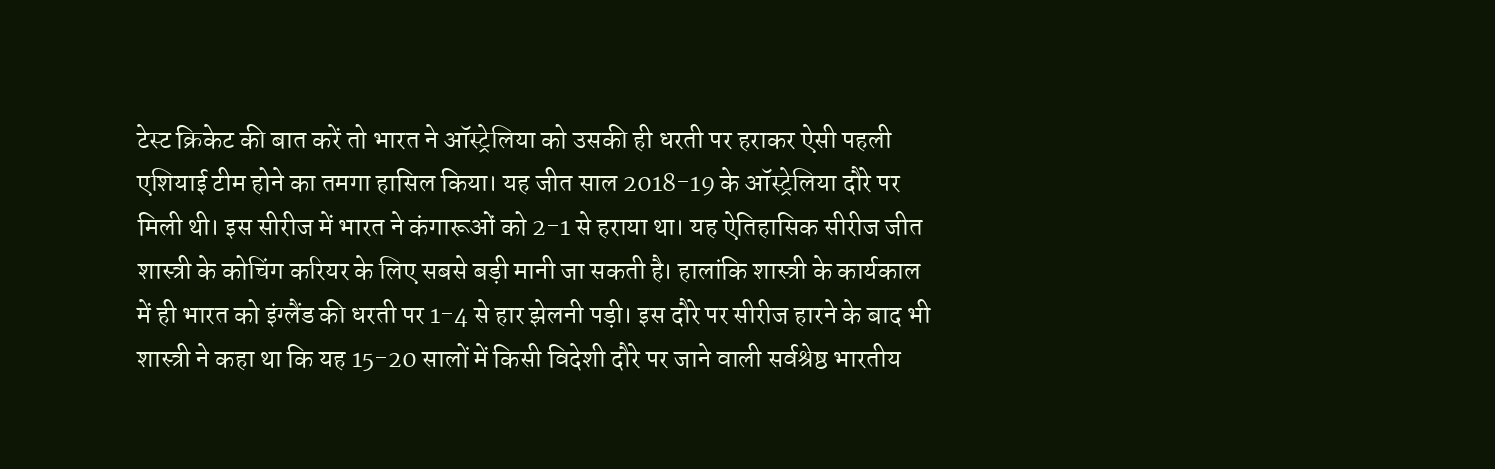टेस्ट क्रिकेट की बात करें तो भारत ने ऑस्ट्रेलिया को उसकी ही धरती पर हराकर ऐसी पहली एशियाई टीम होने का तमगा हासिल किया। यह जीत साल 2018-19 के ऑस्ट्रेलिया दौरे पर मिली थी। इस सीरीज में भारत ने कंगारूओं को 2-1 से हराया था। यह ऐतिहासिक सीरीज जीत शास्त्री के कोचिंग करियर के लिए सबसे बड़ी मानी जा सकती है। हालांकि शास्त्री के कार्यकाल में ही भारत को इंग्लैंड की धरती पर 1-4 से हार झेलनी पड़ी। इस दौरे पर सीरीज हारने के बाद भी शास्त्री ने कहा था कि यह 15-20 सालों में किसी विदेशी दौरे पर जाने वाली सर्वश्रेष्ठ भारतीय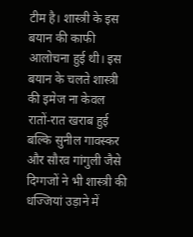टीम है। शास्त्री के इस बयान की काफी आलोचना हुई थी। इस बयान के चलते शास्त्री की इमेज ना केवल रातों-रात खराब हुई बल्कि सुनील गावस्कर और सौरव गांगुली जैसे दिग्गजों ने भी शास्त्री की धज्जियां उड़ाने में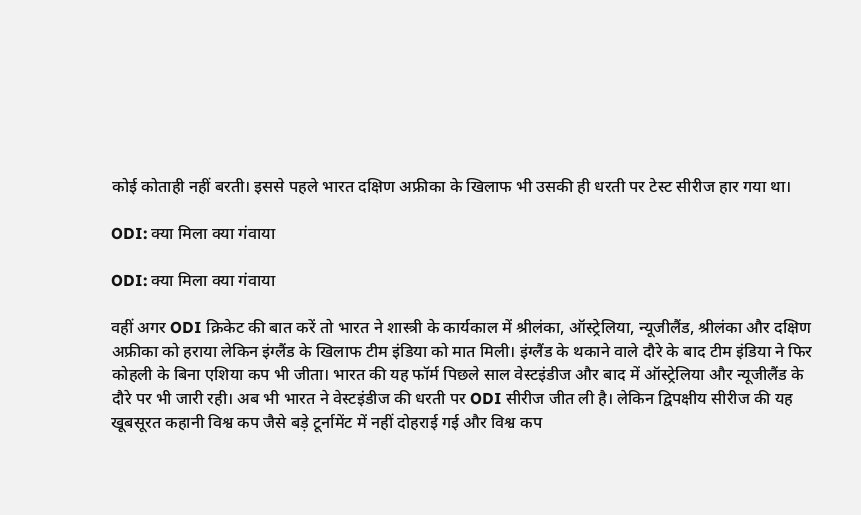कोई कोताही नहीं बरती। इससे पहले भारत दक्षिण अफ्रीका के खिलाफ भी उसकी ही धरती पर टेस्ट सीरीज हार गया था।

ODI: क्या मिला क्या गंवाया

ODI: क्या मिला क्या गंवाया

वहीं अगर ODI क्रिकेट की बात करें तो भारत ने शास्त्री के कार्यकाल में श्रीलंका, ऑस्ट्रेलिया, न्यूजीलैंड, श्रीलंका और दक्षिण अफ्रीका को हराया लेकिन इंग्लैंड के खिलाफ टीम इंडिया को मात मिली। इंग्लैंड के थकाने वाले दौरे के बाद टीम इंडिया ने फिर कोहली के बिना एशिया कप भी जीता। भारत की यह फॉर्म पिछले साल वेस्टइंडीज और बाद में ऑस्ट्रेलिया और न्यूजीलैंड के दौरे पर भी जारी रही। अब भी भारत ने वेस्टइंडीज की धरती पर ODI सीरीज जीत ली है। लेकिन द्विपक्षीय सीरीज की यह खूबसूरत कहानी विश्व कप जैसे बड़े टूर्नामेंट में नहीं दोहराई गई और विश्व कप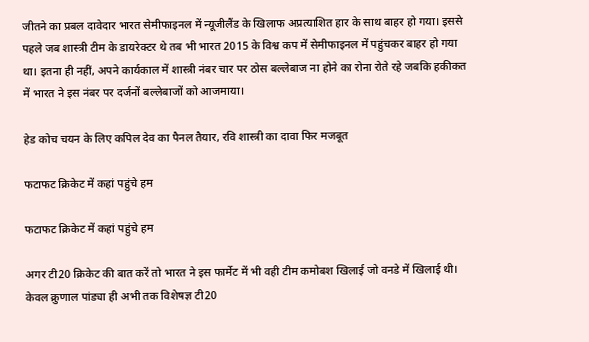जीतने का प्रबल दावेदार भारत सेमीफाइनल में न्यूजीलैंड के खिलाफ अप्रत्याशित हार के साथ बाहर हो गया। इससे पहले जब शास्त्री टीम के डायरेक्टर थे तब भी भारत 2015 के विश्व कप में सेमीफाइनल में पहुंचकर बाहर हो गया था। इतना ही नहीं, अपने कार्यकाल में शास्त्री नंबर चार पर ठोस बल्लेबाज ना होने का रोना रोते रहे जबकि हकीकत में भारत ने इस नंबर पर दर्जनों बल्लेबाजों को आजमाया।

हेड कोच चयन के लिए कपिल देव का पैनल तैयार, रवि शास्त्री का दावा फिर मजबूत

फटाफट क्रिकेट में कहां पहुंचे हम

फटाफट क्रिकेट में कहां पहुंचे हम

अगर टी20 क्रिकेट की बात करें तो भारत ने इस फार्मेट में भी वही टीम कमोबश खिलाई जो वनडे में खिलाई थी। केवल क्रुणाल पांड्या ही अभी तक विशेषज्ञ टी20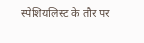स्पेशियलिस्ट के तौर पर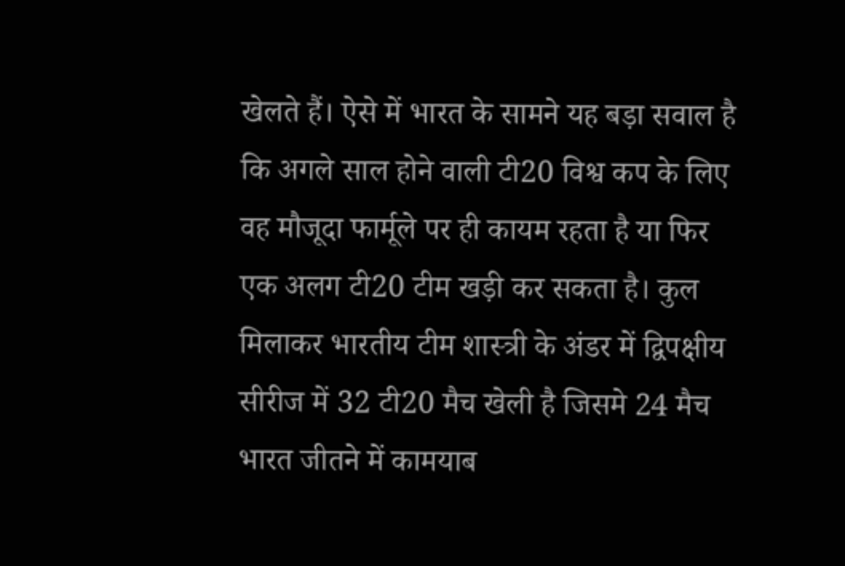खेलते हैं। ऐसे में भारत के सामने यह बड़ा सवाल है कि अगले साल होने वाली टी20 विश्व कप के लिए वह मौजूदा फार्मूले पर ही कायम रहता है या फिर एक अलग टी20 टीम खड़ी कर सकता है। कुल मिलाकर भारतीय टीम शास्त्री के अंडर में द्विपक्षीय सीरीज में 32 टी20 मैच खेली है जिसमे 24 मैच भारत जीतने में कामयाब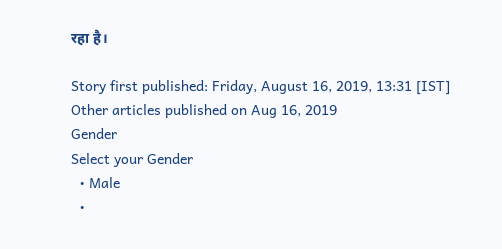रहा है।

Story first published: Friday, August 16, 2019, 13:31 [IST]
Other articles published on Aug 16, 2019
Gender
Select your Gender
  • Male
  •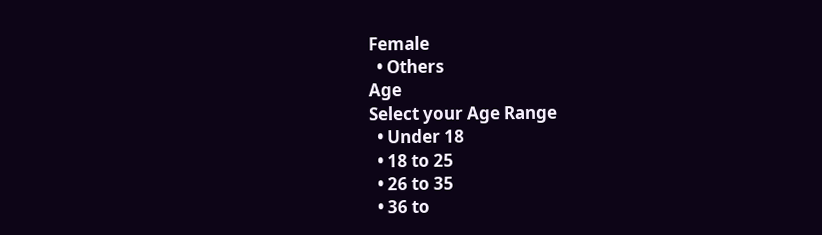Female
  • Others
Age
Select your Age Range
  • Under 18
  • 18 to 25
  • 26 to 35
  • 36 to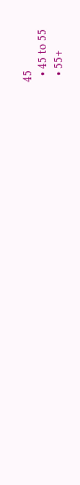45
  • 45 to 55
  • 55+